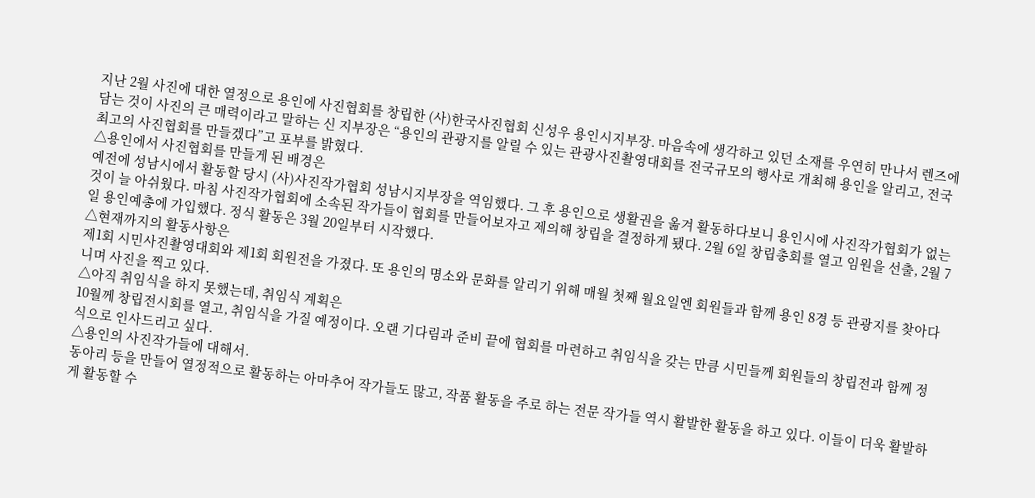지난 2월 사진에 대한 열정으로 용인에 사진협회를 창립한 (사)한국사진협회 신성우 용인시지부장. 마음속에 생각하고 있던 소재를 우연히 만나서 렌즈에 담는 것이 사진의 큰 매력이라고 말하는 신 지부장은 “용인의 관광지를 알릴 수 있는 관광사진촬영대회를 전국규모의 행사로 개최해 용인을 알리고, 전국 최고의 사진협회를 만들겠다”고 포부를 밝혔다.
△용인에서 사진협회를 만들게 된 배경은
예전에 성남시에서 활동할 당시 (사)사진작가협회 성남시지부장을 역임했다. 그 후 용인으로 생활권을 옮겨 활동하다보니 용인시에 사진작가협회가 없는 것이 늘 아쉬웠다. 마침 사진작가협회에 소속된 작가들이 협회를 만들어보자고 제의해 창립을 결정하게 됐다. 2월 6일 창립총회를 열고 임원을 선출, 2월 7일 용인예총에 가입했다. 정식 활동은 3월 20일부터 시작했다.
△현재까지의 활동사항은
제1회 시민사진촬영대회와 제1회 회원전을 가졌다. 또 용인의 명소와 문화를 알리기 위해 매월 첫째 월요일엔 회원들과 함께 용인 8경 등 관광지를 찾아다니며 사진을 찍고 있다.
△아직 취임식을 하지 못했는데, 취임식 계획은
10월께 창립전시회를 열고, 취임식을 가질 예정이다. 오랜 기다림과 준비 끝에 협회를 마련하고 취임식을 갖는 만큼 시민들께 회원들의 창립전과 함께 정식으로 인사드리고 싶다.
△용인의 사진작가들에 대해서.
동아리 등을 만들어 열정적으로 활동하는 아마추어 작가들도 많고, 작품 활동을 주로 하는 전문 작가들 역시 활발한 활동을 하고 있다. 이들이 더욱 활발하게 활동할 수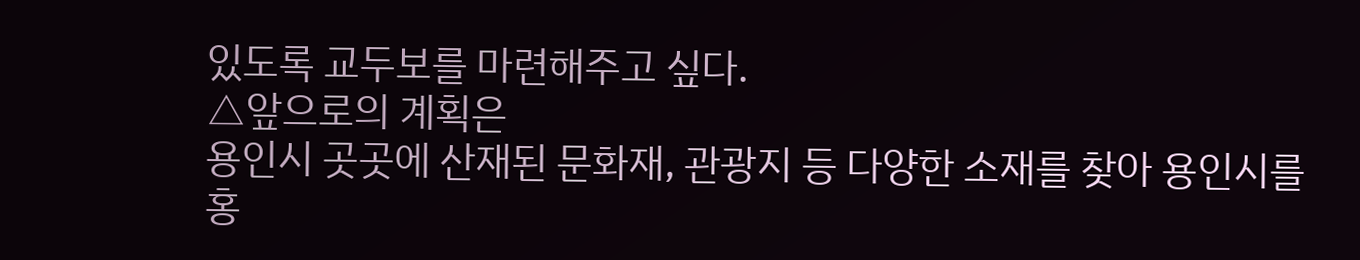있도록 교두보를 마련해주고 싶다.
△앞으로의 계획은
용인시 곳곳에 산재된 문화재, 관광지 등 다양한 소재를 찾아 용인시를 홍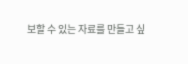보할 수 있는 자료를 만들고 싶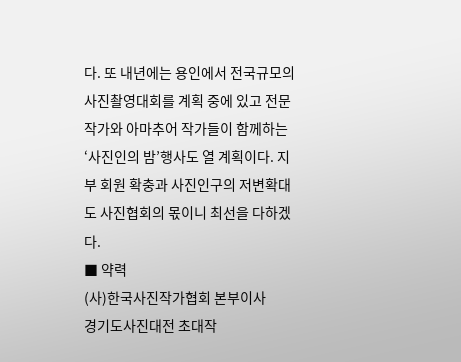다. 또 내년에는 용인에서 전국규모의 사진촬영대회를 계획 중에 있고 전문작가와 아마추어 작가들이 함께하는 ‘사진인의 밤’행사도 열 계획이다. 지부 회원 확충과 사진인구의 저변확대도 사진협회의 몫이니 최선을 다하겠다.
■ 약력
(사)한국사진작가협회 본부이사
경기도사진대전 초대작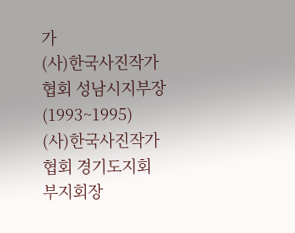가
(사)한국사진작가협회 성남시지부장 (1993~1995)
(사)한국사진작가협회 경기도지회 부지회장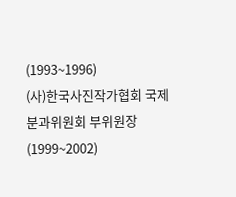(1993~1996)
(사)한국사진작가협회 국제분과위원회 부위원장 (1999~2002)